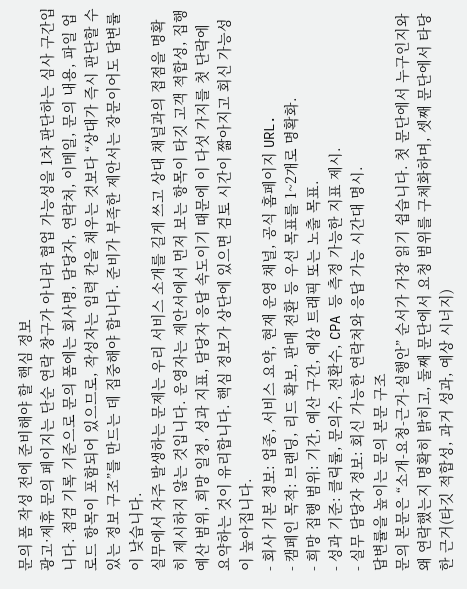문의 폼 작성 전에 준비해야 할 핵심 정보
광고·제휴 문의 페이지는 단순 연락 창구가 아니라 협업 가능성을 1차 판단하는 심사 구간입니다. 점검 기록 기준으로 문의 폼에는 회사명, 담당자, 연락처, 이메일, 문의 내용, 파일 업로드 항목이 포함되어 있으므로, 작성자는 입력 칸을 채우는 것보다 “상대가 즉시 판단할 수 있는 정보 구조”를 만드는 데 집중해야 합니다. 준비가 부족한 제안서는 장문이어도 답변률이 낮습니다.
실무에서 자주 발생하는 문제는 우리 서비스 소개를 길게 쓰고 상대 채널과의 접점을 명확히 제시하지 않는 것입니다. 운영자는 제안서에서 먼저 보는 항목이 타깃 고객 적합성, 집행 예산 범위, 희망 일정, 성과 지표, 담당자 응답 속도이기 때문에 이 다섯 가지를 첫 단락에 요약하는 것이 유리합니다. 핵심 정보가 상단에 있으면 검토 시간이 짧아지고 회신 가능성이 높아집니다.
- 회사 기본 정보: 업종, 서비스 요약, 현재 운영 채널, 공식 홈페이지 URL.
- 캠페인 목적: 브랜딩, 리드 확보, 판매 전환 등 우선 목표를 1~2개로 명확화.
- 희망 집행 범위: 기간, 예산 구간, 예상 트래픽 또는 노출 목표.
- 성과 기준: 클릭률, 문의수, 전환수, CPA 등 측정 가능한 지표 제시.
- 실무 담당자 정보: 회신 가능한 연락처와 응답 가능 시간대 명시.
답변률을 높이는 문의 본문 구조
문의 본문은 “소개-요청-근거-실행안” 순서가 가장 읽기 쉽습니다. 첫 문단에서 누구인지와 왜 연락했는지 명확히 밝히고, 둘째 문단에서 요청 범위를 구체화하며, 셋째 문단에서 타당한 근거(타깃 적합성, 과거 성과, 예상 시너지)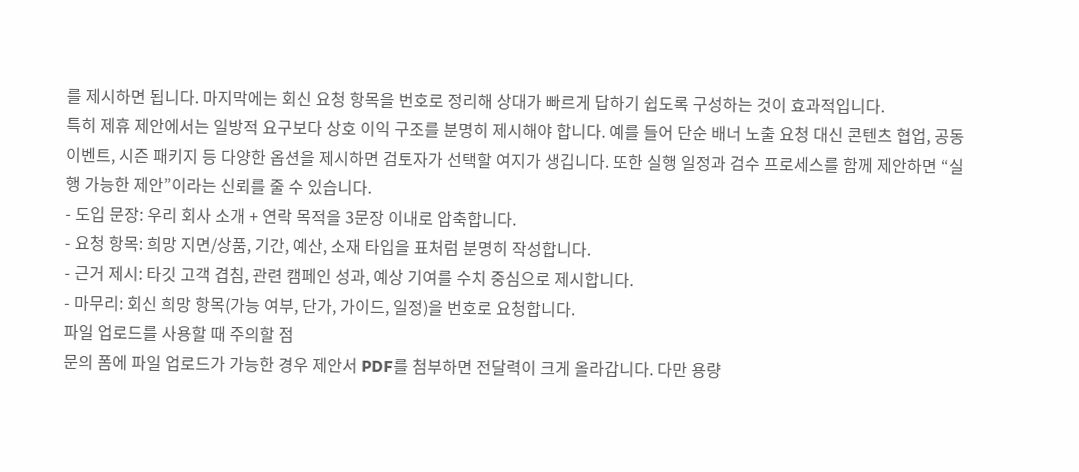를 제시하면 됩니다. 마지막에는 회신 요청 항목을 번호로 정리해 상대가 빠르게 답하기 쉽도록 구성하는 것이 효과적입니다.
특히 제휴 제안에서는 일방적 요구보다 상호 이익 구조를 분명히 제시해야 합니다. 예를 들어 단순 배너 노출 요청 대신 콘텐츠 협업, 공동 이벤트, 시즌 패키지 등 다양한 옵션을 제시하면 검토자가 선택할 여지가 생깁니다. 또한 실행 일정과 검수 프로세스를 함께 제안하면 “실행 가능한 제안”이라는 신뢰를 줄 수 있습니다.
- 도입 문장: 우리 회사 소개 + 연락 목적을 3문장 이내로 압축합니다.
- 요청 항목: 희망 지면/상품, 기간, 예산, 소재 타입을 표처럼 분명히 작성합니다.
- 근거 제시: 타깃 고객 겹침, 관련 캠페인 성과, 예상 기여를 수치 중심으로 제시합니다.
- 마무리: 회신 희망 항목(가능 여부, 단가, 가이드, 일정)을 번호로 요청합니다.
파일 업로드를 사용할 때 주의할 점
문의 폼에 파일 업로드가 가능한 경우 제안서 PDF를 첨부하면 전달력이 크게 올라갑니다. 다만 용량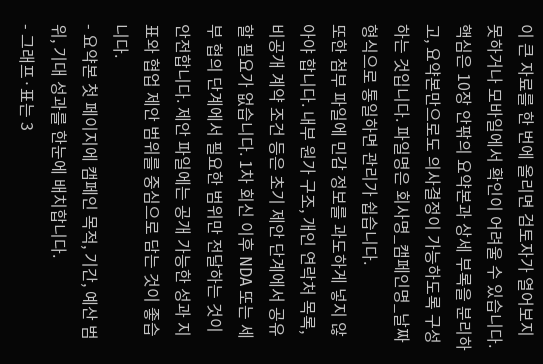이 큰 자료를 한 번에 올리면 검토자가 열어보지 못하거나 모바일에서 확인이 어려울 수 있습니다. 핵심은 10장 안팎의 요약본과 상세 부록을 분리하고, 요약본만으로도 의사결정이 가능하도록 구성하는 것입니다. 파일명은 회사명_캠페인명_날짜 형식으로 통일하면 관리가 쉽습니다.
또한 첨부 파일에 민감 정보를 과도하게 넣지 않아야 합니다. 내부 원가 구조, 개인 연락처 목록, 비공개 계약 조건 등은 초기 제안 단계에서 공유할 필요가 없습니다. 1차 회신 이후 NDA 또는 세부 협의 단계에서 필요한 범위만 전달하는 것이 안전합니다. 제안 파일에는 공개 가능한 성과 지표와 협업 제안 범위를 중심으로 담는 것이 좋습니다.
- 요약본 첫 페이지에 캠페인 목적, 기간, 예산 범위, 기대 성과를 한눈에 배치합니다.
- 그래프·표는 3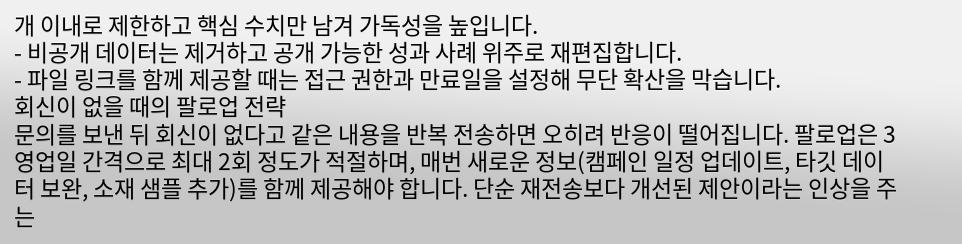개 이내로 제한하고 핵심 수치만 남겨 가독성을 높입니다.
- 비공개 데이터는 제거하고 공개 가능한 성과 사례 위주로 재편집합니다.
- 파일 링크를 함께 제공할 때는 접근 권한과 만료일을 설정해 무단 확산을 막습니다.
회신이 없을 때의 팔로업 전략
문의를 보낸 뒤 회신이 없다고 같은 내용을 반복 전송하면 오히려 반응이 떨어집니다. 팔로업은 3영업일 간격으로 최대 2회 정도가 적절하며, 매번 새로운 정보(캠페인 일정 업데이트, 타깃 데이터 보완, 소재 샘플 추가)를 함께 제공해야 합니다. 단순 재전송보다 개선된 제안이라는 인상을 주는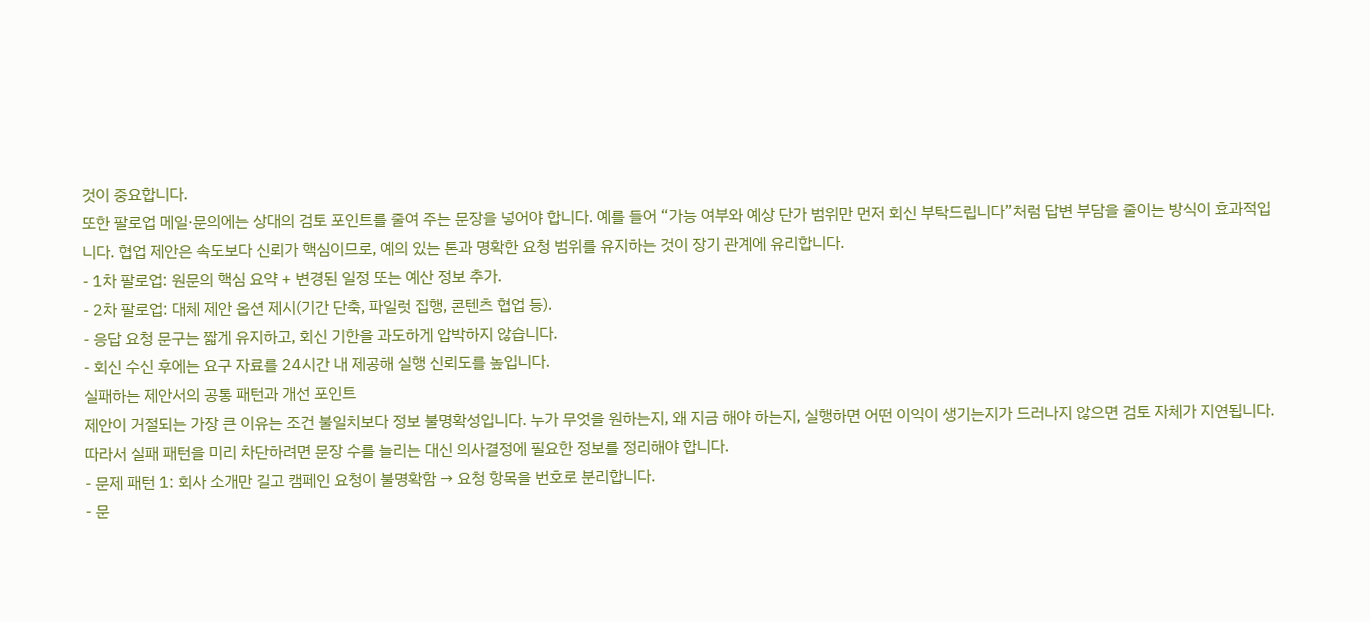것이 중요합니다.
또한 팔로업 메일·문의에는 상대의 검토 포인트를 줄여 주는 문장을 넣어야 합니다. 예를 들어 “가능 여부와 예상 단가 범위만 먼저 회신 부탁드립니다”처럼 답변 부담을 줄이는 방식이 효과적입니다. 협업 제안은 속도보다 신뢰가 핵심이므로, 예의 있는 톤과 명확한 요청 범위를 유지하는 것이 장기 관계에 유리합니다.
- 1차 팔로업: 원문의 핵심 요약 + 변경된 일정 또는 예산 정보 추가.
- 2차 팔로업: 대체 제안 옵션 제시(기간 단축, 파일럿 집행, 콘텐츠 협업 등).
- 응답 요청 문구는 짧게 유지하고, 회신 기한을 과도하게 압박하지 않습니다.
- 회신 수신 후에는 요구 자료를 24시간 내 제공해 실행 신뢰도를 높입니다.
실패하는 제안서의 공통 패턴과 개선 포인트
제안이 거절되는 가장 큰 이유는 조건 불일치보다 정보 불명확성입니다. 누가 무엇을 원하는지, 왜 지금 해야 하는지, 실행하면 어떤 이익이 생기는지가 드러나지 않으면 검토 자체가 지연됩니다. 따라서 실패 패턴을 미리 차단하려면 문장 수를 늘리는 대신 의사결정에 필요한 정보를 정리해야 합니다.
- 문제 패턴 1: 회사 소개만 길고 캠페인 요청이 불명확함 → 요청 항목을 번호로 분리합니다.
- 문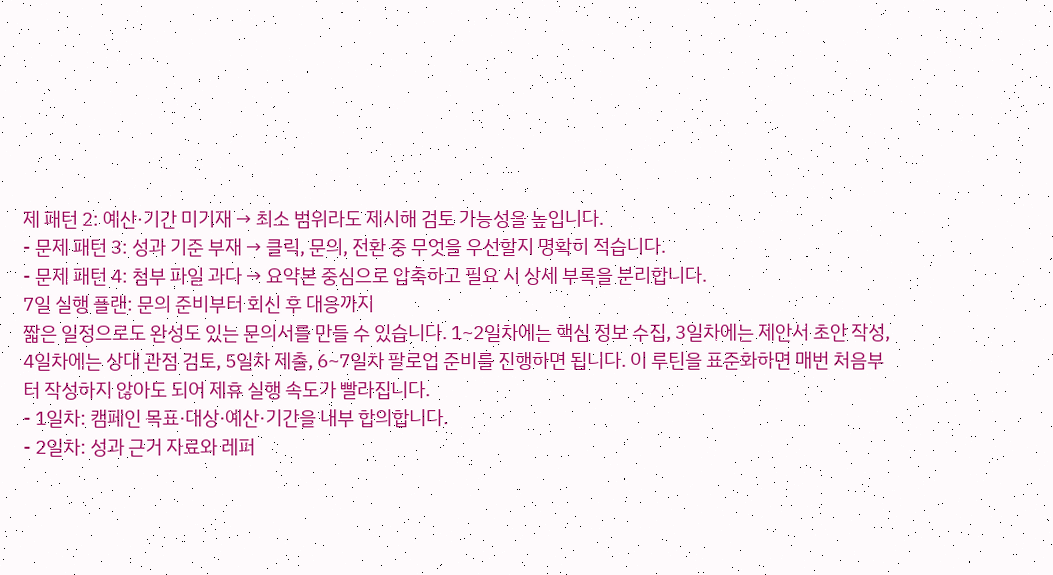제 패턴 2: 예산·기간 미기재 → 최소 범위라도 제시해 검토 가능성을 높입니다.
- 문제 패턴 3: 성과 기준 부재 → 클릭, 문의, 전환 중 무엇을 우선할지 명확히 적습니다.
- 문제 패턴 4: 첨부 파일 과다 → 요약본 중심으로 압축하고 필요 시 상세 부록을 분리합니다.
7일 실행 플랜: 문의 준비부터 회신 후 대응까지
짧은 일정으로도 완성도 있는 문의서를 만들 수 있습니다. 1~2일차에는 핵심 정보 수집, 3일차에는 제안서 초안 작성, 4일차에는 상대 관점 검토, 5일차 제출, 6~7일차 팔로업 준비를 진행하면 됩니다. 이 루틴을 표준화하면 매번 처음부터 작성하지 않아도 되어 제휴 실행 속도가 빨라집니다.
- 1일차: 캠페인 목표·대상·예산·기간을 내부 합의합니다.
- 2일차: 성과 근거 자료와 레퍼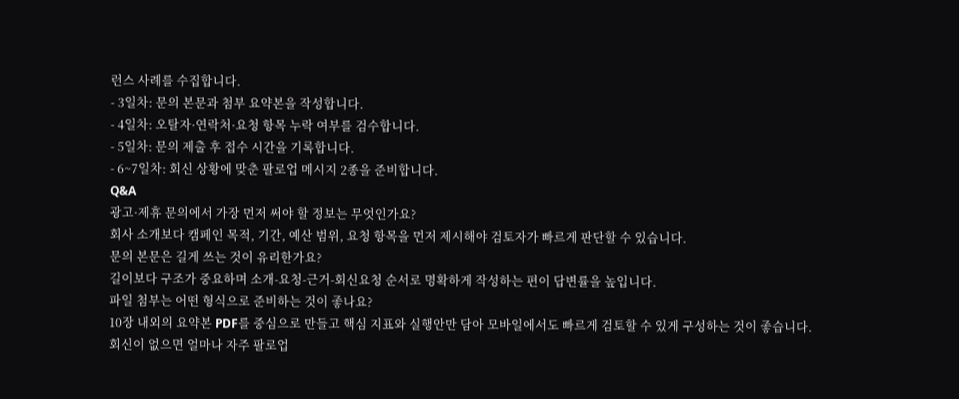런스 사례를 수집합니다.
- 3일차: 문의 본문과 첨부 요약본을 작성합니다.
- 4일차: 오탈자·연락처·요청 항목 누락 여부를 검수합니다.
- 5일차: 문의 제출 후 접수 시간을 기록합니다.
- 6~7일차: 회신 상황에 맞춘 팔로업 메시지 2종을 준비합니다.
Q&A
광고·제휴 문의에서 가장 먼저 써야 할 정보는 무엇인가요?
회사 소개보다 캠페인 목적, 기간, 예산 범위, 요청 항목을 먼저 제시해야 검토자가 빠르게 판단할 수 있습니다.
문의 본문은 길게 쓰는 것이 유리한가요?
길이보다 구조가 중요하며 소개-요청-근거-회신요청 순서로 명확하게 작성하는 편이 답변률을 높입니다.
파일 첨부는 어떤 형식으로 준비하는 것이 좋나요?
10장 내외의 요약본 PDF를 중심으로 만들고 핵심 지표와 실행안만 담아 모바일에서도 빠르게 검토할 수 있게 구성하는 것이 좋습니다.
회신이 없으면 얼마나 자주 팔로업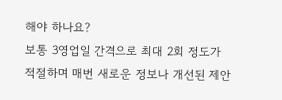해야 하나요?
보통 3영업일 간격으로 최대 2회 정도가 적절하며 매번 새로운 정보나 개선된 제안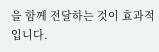을 함께 전달하는 것이 효과적입니다.